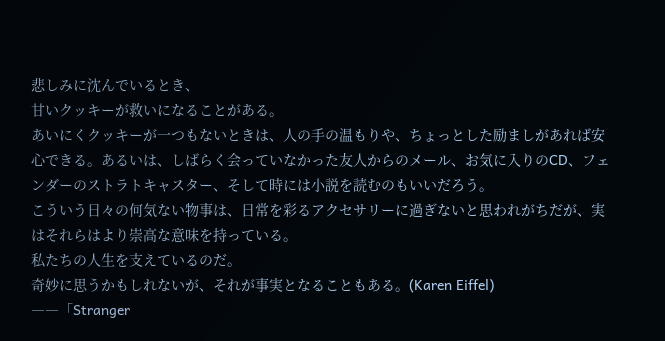悲しみに沈んでいるとき、
甘いクッキーが救いになることがある。
あいにくクッキーが一つもないときは、人の手の温もりや、ちょっとした励ましがあれば安心できる。あるいは、しばらく会っていなかった友人からのメール、お気に入りのCD、フェンダーのストラトキャスター、そして時には小説を読むのもいいだろう。
こういう日々の何気ない物事は、日常を彩るアクセサリーに過ぎないと思われがちだが、実はそれらはより崇高な意味を持っている。
私たちの人生を支えているのだ。
奇妙に思うかもしれないが、それが事実となることもある。(Karen Eiffel)
――「Stranger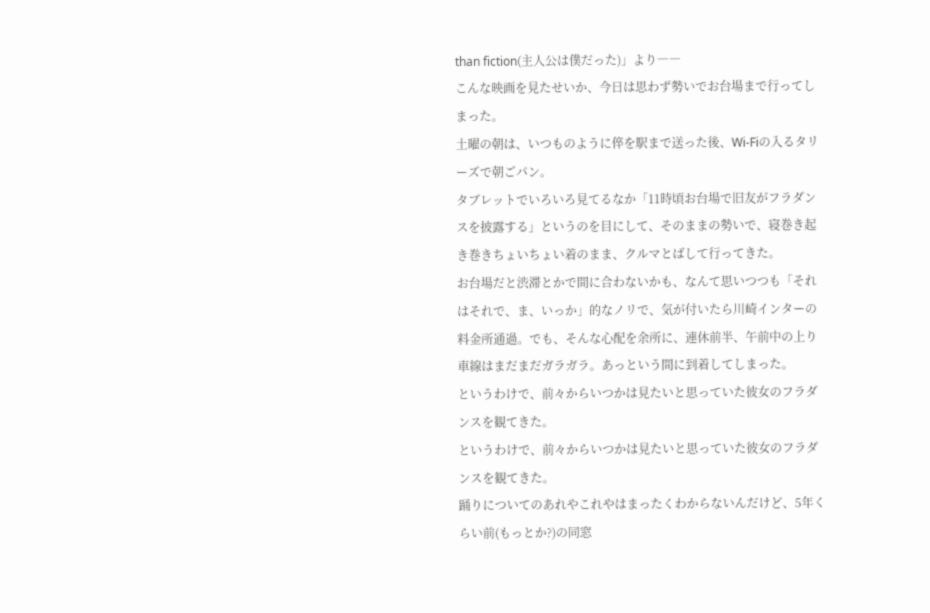than fiction(主人公は僕だった)」より――
こんな映画を見たせいか、今日は思わず勢いでお台場まで行ってしまった。
土曜の朝は、いつものように倅を駅まで送った後、Wi-Fiの入るタリーズで朝ごパン。
タブレットでいろいろ見てるなか「11時頃お台場で旧友がフラダンスを披露する」というのを目にして、そのままの勢いで、寝巻き起き巻きちょいちょい着のまま、クルマとばして行ってきた。
お台場だと渋滞とかで間に合わないかも、なんて思いつつも「それはそれで、ま、いっか」的なノリで、気が付いたら川崎インターの料金所通過。でも、そんな心配を余所に、連休前半、午前中の上り車線はまだまだガラガラ。あっという間に到着してしまった。
というわけで、前々からいつかは見たいと思っていた彼女のフラダンスを観てきた。
というわけで、前々からいつかは見たいと思っていた彼女のフラダンスを観てきた。
踊りについてのあれやこれやはまったくわからないんだけど、5年くらい前(もっとか?)の同窓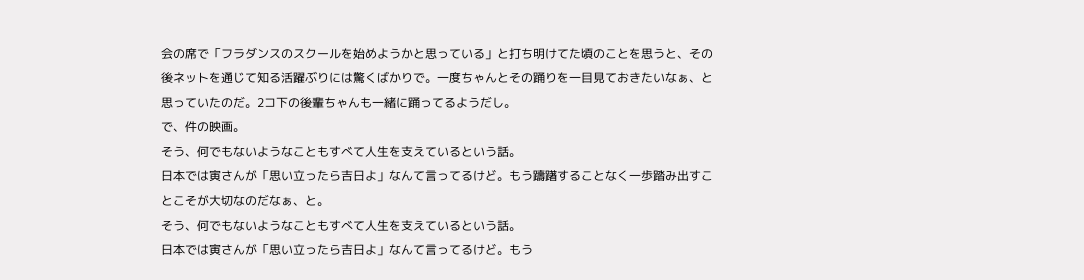会の席で「フラダンスのスクールを始めようかと思っている」と打ち明けてた頃のことを思うと、その後ネットを通じて知る活躍ぶりには驚くばかりで。一度ちゃんとその踊りを一目見ておきたいなぁ、と思っていたのだ。2コ下の後輩ちゃんも一緒に踊ってるようだし。
で、件の映画。
そう、何でもないようなこともすべて人生を支えているという話。
日本では寅さんが「思い立ったら吉日よ」なんて言ってるけど。もう躊躇することなく一歩踏み出すことこそが大切なのだなぁ、と。
そう、何でもないようなこともすべて人生を支えているという話。
日本では寅さんが「思い立ったら吉日よ」なんて言ってるけど。もう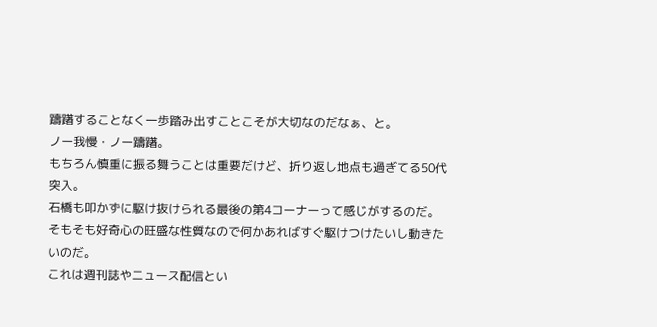躊躇することなく一歩踏み出すことこそが大切なのだなぁ、と。
ノー我慢・ノー躊躇。
もちろん慎重に振る舞うことは重要だけど、折り返し地点も過ぎてる50代突入。
石橋も叩かずに駆け抜けられる最後の第4コーナーって感じがするのだ。
そもそも好奇心の旺盛な性質なので何かあればすぐ駆けつけたいし動きたいのだ。
これは週刊誌やニュース配信とい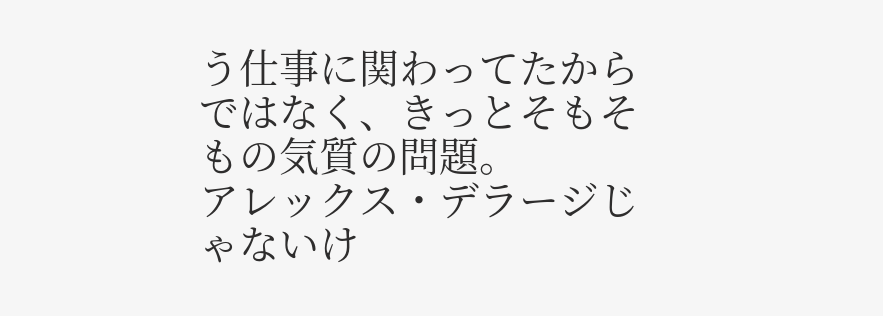う仕事に関わってたからではなく、きっとそもそもの気質の問題。
アレックス・デラージじゃないけ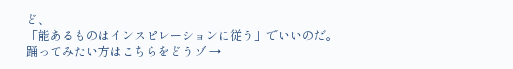ど、
「能あるものはインスピレーションに従う」でいいのだ。
踊ってみたい方はこちらをどうゾ →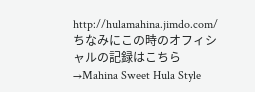http://hulamahina.jimdo.com/
ちなみにこの時のオフィシャルの記録はこちら
→Mahina Sweet Hula Style